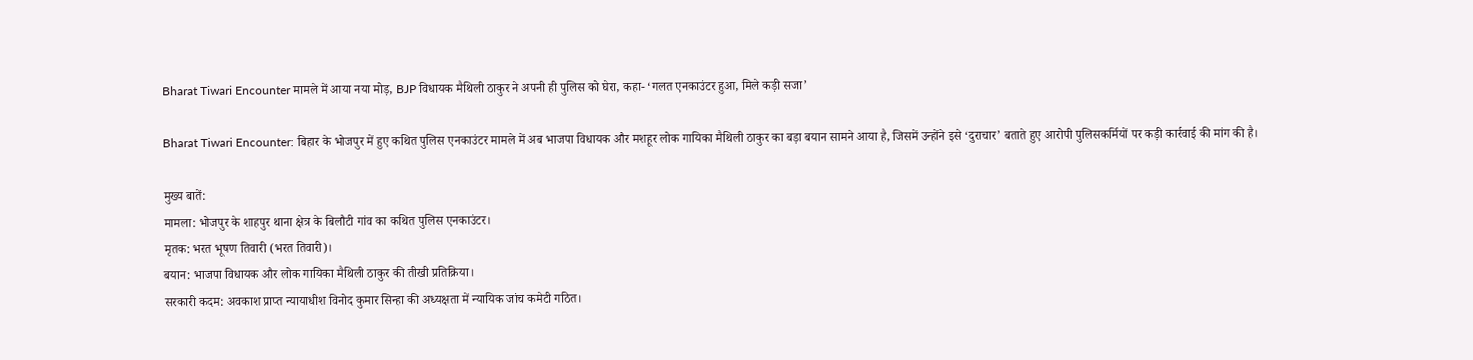Bharat Tiwari Encounter मामले में आया नया मोड़, BJP विधायक मैथिली ठाकुर ने अपनी ही पुलिस को घेरा, कहा- ‘गलत एनकाउंटर हुआ, मिले कड़ी सजा’

Bharat Tiwari Encounter: बिहार के भोजपुर में हुए कथित पुलिस एनकाउंटर मामले में अब भाजपा विधायक और मशहूर लोक गायिका मैथिली ठाकुर का बड़ा बयान सामने आया है, जिसमें उन्होंने इसे ‘दुराचार’ बताते हुए आरोपी पुलिसकर्मियों पर कड़ी कार्रवाई की मांग की है।

मुख्य बातें:
मामला: भोजपुर के शाहपुर थाना क्षेत्र के बिलौटी गांव का कथित पुलिस एनकाउंटर।
मृतक: भरत भूषण तिवारी (भरत तिवारी)।
बयान: भाजपा विधायक और लोक गायिका मैथिली ठाकुर की तीखी प्रतिक्रिया।
सरकारी कदम: अवकाश प्राप्त न्यायाधीश विनोद कुमार सिन्हा की अध्यक्षता में न्यायिक जांच कमेटी गठित।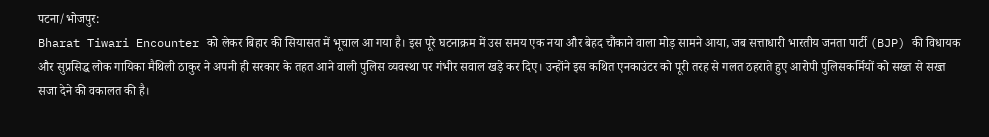पटना/भोजपुर:
Bharat Tiwari Encounter को लेकर बिहार की सियासत में भूचाल आ गया है। इस पूरे घटनाक्रम में उस समय एक नया और बेहद चौंकाने वाला मोड़ सामने आया, जब सत्ताधारी भारतीय जनता पार्टी (BJP) की विधायक और सुप्रसिद्ध लोक गायिका मैथिली ठाकुर ने अपनी ही सरकार के तहत आने वाली पुलिस व्यवस्था पर गंभीर सवाल खड़े कर दिए। उन्होंने इस कथित एनकाउंटर को पूरी तरह से गलत ठहराते हुए आरोपी पुलिसकर्मियों को सख्त से सख्त सजा देने की वकालत की है।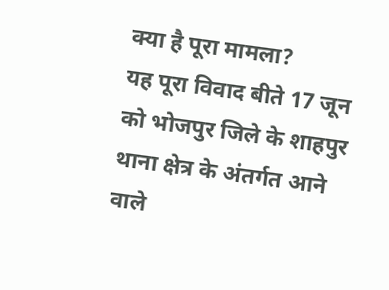क्या है पूरा मामला?
यह पूरा विवाद बीते 17 जून को भोजपुर जिले के शाहपुर थाना क्षेत्र के अंतर्गत आने वाले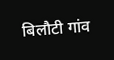बिलौटी गांव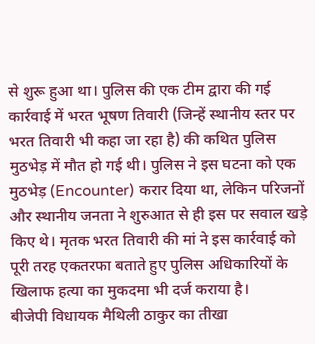से शुरू हुआ था। पुलिस की एक टीम द्वारा की गई कार्रवाई में भरत भूषण तिवारी (जिन्हें स्थानीय स्तर पर भरत तिवारी भी कहा जा रहा है) की कथित पुलिस मुठभेड़ में मौत हो गई थी। पुलिस ने इस घटना को एक मुठभेड़ (Encounter) करार दिया था, लेकिन परिजनों और स्थानीय जनता ने शुरुआत से ही इस पर सवाल खड़े किए थे। मृतक भरत तिवारी की मां ने इस कार्रवाई को पूरी तरह एकतरफा बताते हुए पुलिस अधिकारियों के खिलाफ हत्या का मुकदमा भी दर्ज कराया है।
बीजेपी विधायक मैथिली ठाकुर का तीखा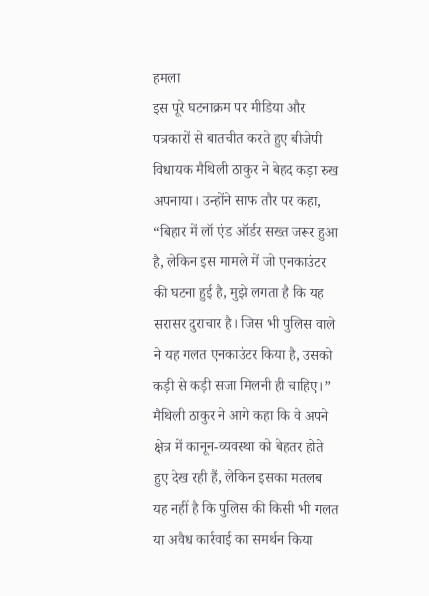हमला
इस पूरे घटनाक्रम पर मीडिया और पत्रकारों से बातचीत करते हुए बीजेपी विधायक मैथिली ठाकुर ने बेहद कड़ा रुख अपनाया। उन्होंने साफ तौर पर कहा, “बिहार में लॉ एंड ऑर्डर सख्त जरूर हुआ है, लेकिन इस मामले में जो एनकाउंटर की घटना हुई है, मुझे लगता है कि यह सरासर दुराचार है। जिस भी पुलिस वाले ने यह गलत एनकाउंटर किया है, उसको कड़ी से कड़ी सजा मिलनी ही चाहिए।”
मैथिली ठाकुर ने आगे कहा कि वे अपने क्षेत्र में कानून-व्यवस्था को बेहतर होते हुए देख रही हैं, लेकिन इसका मतलब यह नहीं है कि पुलिस की किसी भी गलत या अवैध कार्रवाई का समर्थन किया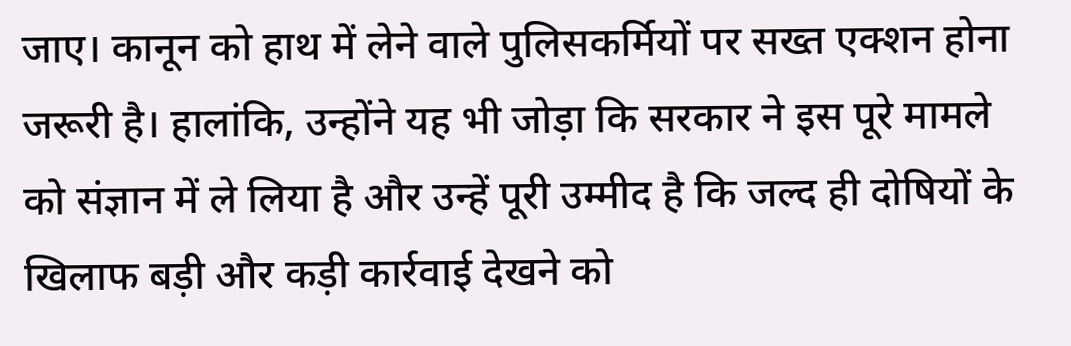जाए। कानून को हाथ में लेने वाले पुलिसकर्मियों पर सख्त एक्शन होना जरूरी है। हालांकि, उन्होंने यह भी जोड़ा कि सरकार ने इस पूरे मामले को संज्ञान में ले लिया है और उन्हें पूरी उम्मीद है कि जल्द ही दोषियों के खिलाफ बड़ी और कड़ी कार्रवाई देखने को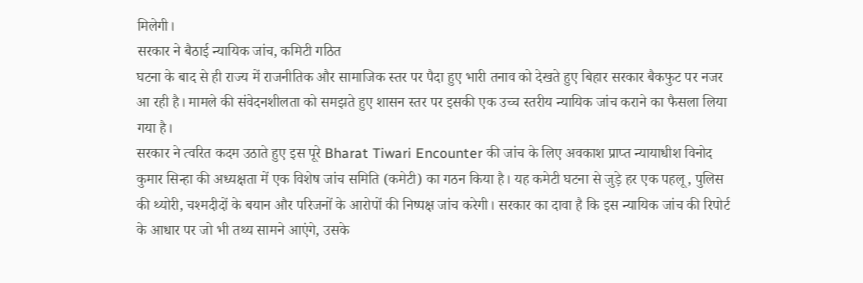मिलेगी।
सरकार ने बैठाई न्यायिक जांच, कमिटी गठित
घटना के बाद से ही राज्य में राजनीतिक और सामाजिक स्तर पर पैदा हुए भारी तनाव को देखते हुए बिहार सरकार बैकफुट पर नजर आ रही है। मामले की संवेदनशीलता को समझते हुए शासन स्तर पर इसकी एक उच्च स्तरीय न्यायिक जांच कराने का फैसला लिया गया है।
सरकार ने त्वरित कदम उठाते हुए इस पूरे Bharat Tiwari Encounter की जांच के लिए अवकाश प्राप्त न्यायाधीश विनोद कुमार सिन्हा की अध्यक्षता में एक विशेष जांच समिति (कमेटी) का गठन किया है। यह कमेटी घटना से जुड़े हर एक पहलू, पुलिस की थ्योरी, चश्मदीदों के बयान और परिजनों के आरोपों की निष्पक्ष जांच करेगी। सरकार का दावा है कि इस न्यायिक जांच की रिपोर्ट के आधार पर जो भी तथ्य सामने आएंगे, उसके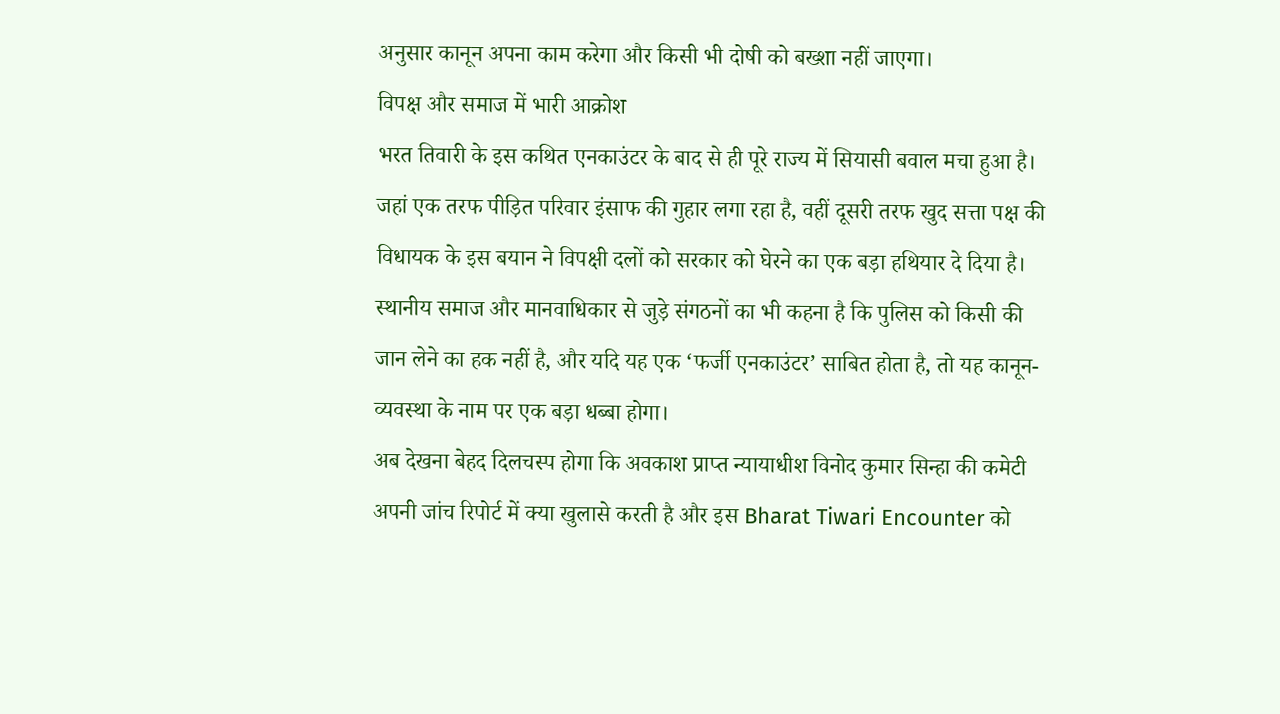अनुसार कानून अपना काम करेगा और किसी भी दोषी को बख्शा नहीं जाएगा।
विपक्ष और समाज में भारी आक्रोश
भरत तिवारी के इस कथित एनकाउंटर के बाद से ही पूरे राज्य में सियासी बवाल मचा हुआ है। जहां एक तरफ पीड़ित परिवार इंसाफ की गुहार लगा रहा है, वहीं दूसरी तरफ खुद सत्ता पक्ष की विधायक के इस बयान ने विपक्षी दलों को सरकार को घेरने का एक बड़ा हथियार दे दिया है। स्थानीय समाज और मानवाधिकार से जुड़े संगठनों का भी कहना है कि पुलिस को किसी की जान लेने का हक नहीं है, और यदि यह एक ‘फर्जी एनकाउंटर’ साबित होता है, तो यह कानून-व्यवस्था के नाम पर एक बड़ा धब्बा होगा।
अब देखना बेहद दिलचस्प होगा कि अवकाश प्राप्त न्यायाधीश विनोद कुमार सिन्हा की कमेटी अपनी जांच रिपोर्ट में क्या खुलासे करती है और इस Bharat Tiwari Encounter को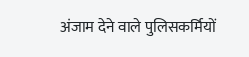अंजाम देने वाले पुलिसकर्मियों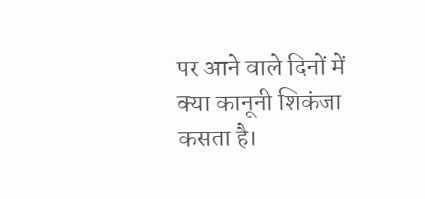पर आने वाले दिनों में क्या कानूनी शिकंजा कसता है।